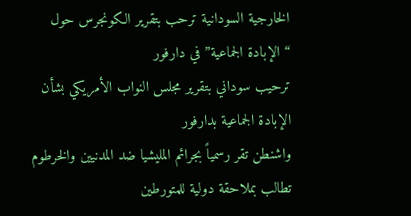الخارجية السودانية ترحب بتقرير الكونجرس حول “الإبادة الجماعية” في دارفور
ترحيب سوداني بتقرير مجلس النواب الأمريكي بشأن الإبادة الجماعية بدارفور
واشنطن تقر رسمياً بجرائم المليشيا ضد المدنيين والخرطوم تطالب بملاحقة دولية للمتورطين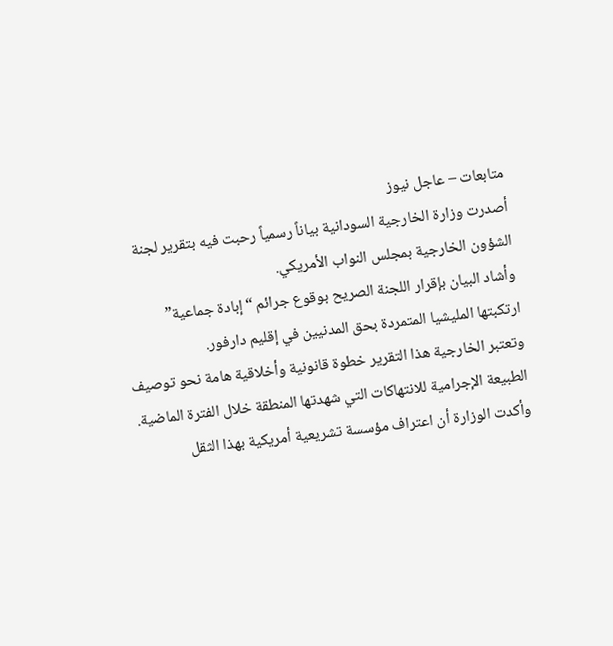متابعات – عاجل نيوز
أصدرت وزارة الخارجية السودانية بياناً رسمياً رحبت فيه بتقرير لجنة الشؤون الخارجية بمجلس النواب الأمريكي.
وأشاد البيان بإقرار اللجنة الصريح بوقوع جرائم “إبادة جماعية” ارتكبتها المليشيا المتمردة بحق المدنيين في إقليم دارفور.
وتعتبر الخارجية هذا التقرير خطوة قانونية وأخلاقية هامة نحو توصيف الطبيعة الإجرامية للانتهاكات التي شهدتها المنطقة خلال الفترة الماضية.
وأكدت الوزارة أن اعتراف مؤسسة تشريعية أمريكية بهذا الثقل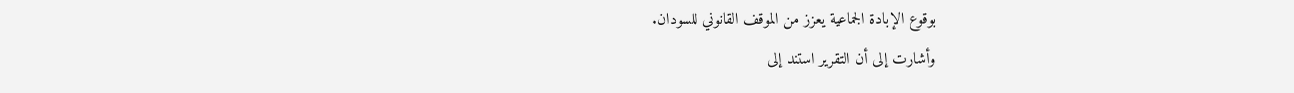بوقوع الإبادة الجماعية يعزز من الموقف القانوني للسودان.
وأشارت إلى أن التقرير استند إلى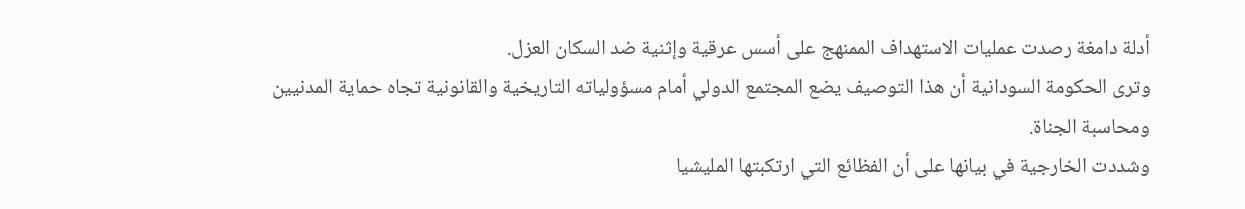أدلة دامغة رصدت عمليات الاستهداف الممنهج على أسس عرقية وإثنية ضد السكان العزل.
وترى الحكومة السودانية أن هذا التوصيف يضع المجتمع الدولي أمام مسؤولياته التاريخية والقانونية تجاه حماية المدنيين ومحاسبة الجناة.
وشددت الخارجية في بيانها على أن الفظائع التي ارتكبتها المليشيا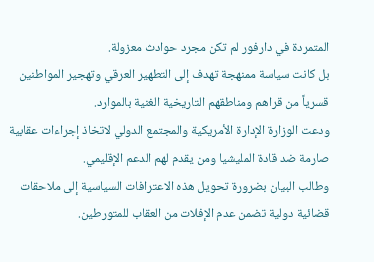المتمردة في دارفور لم تكن مجرد حوادث معزولة.
بل كانت سياسة ممنهجة تهدف إلى التطهير العرقي وتهجير المواطنين قسرياً من قراهم ومناطقهم التاريخية الغنية بالموارد.
ودعت الوزارة الإدارة الأمريكية والمجتمع الدولي لاتخاذ إجراءات عقابية صارمة ضد قادة المليشيا ومن يقدم لهم الدعم الإقليمي.
وطالب البيان بضرورة تحويل هذه الاعترافات السياسية إلى ملاحقات قضائية دولية تضمن عدم الإفلات من العقاب للمتورطين.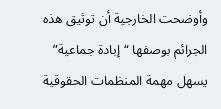وأوضحت الخارجية أن توثيق هذه الجرائم بوصفها “إبادة جماعية” يسهل مهمة المنظمات الحقوقية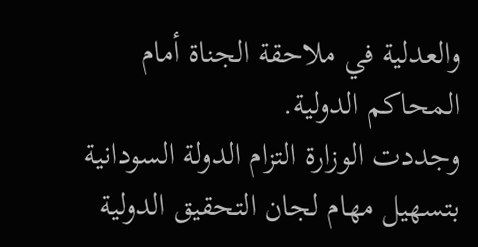والعدلية في ملاحقة الجناة أمام المحاكم الدولية.
وجددت الوزارة التزام الدولة السودانية بتسهيل مهام لجان التحقيق الدولية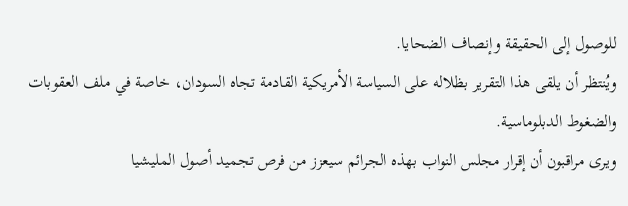للوصول إلى الحقيقة وإنصاف الضحايا.
ويُنتظر أن يلقى هذا التقرير بظلاله على السياسة الأمريكية القادمة تجاه السودان، خاصة في ملف العقوبات والضغوط الدبلوماسية.
ويرى مراقبون أن إقرار مجلس النواب بهذه الجرائم سيعزز من فرص تجميد أصول المليشيا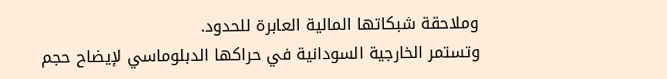وملاحقة شبكاتها المالية العابرة للحدود.
وتستمر الخارجية السودانية في حراكها الدبلوماسي لإيضاح حجم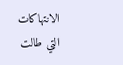الانتهاكات التي طالت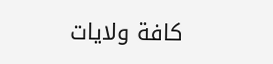كافة ولايات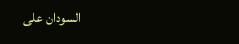السودان على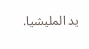يد المليشيا.